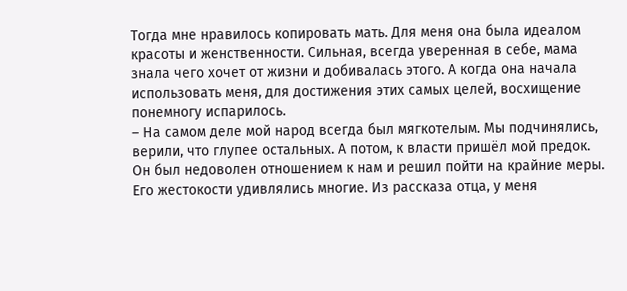Тогда мне нравилось копировать мать. Для меня она была идеалом красоты и женственности. Сильная, всегда уверенная в себе, мама знала чего хочет от жизни и добивалась этого. А когда она начала использовать меня, для достижения этих самых целей, восхищение понемногу испарилось.
– На самом деле мой народ всегда был мягкотелым. Мы подчинялись, верили, что глупее остальных. А потом, к власти пришёл мой предок. Он был недоволен отношением к нам и решил пойти на крайние меры. Его жестокости удивлялись многие. Из рассказа отца, у меня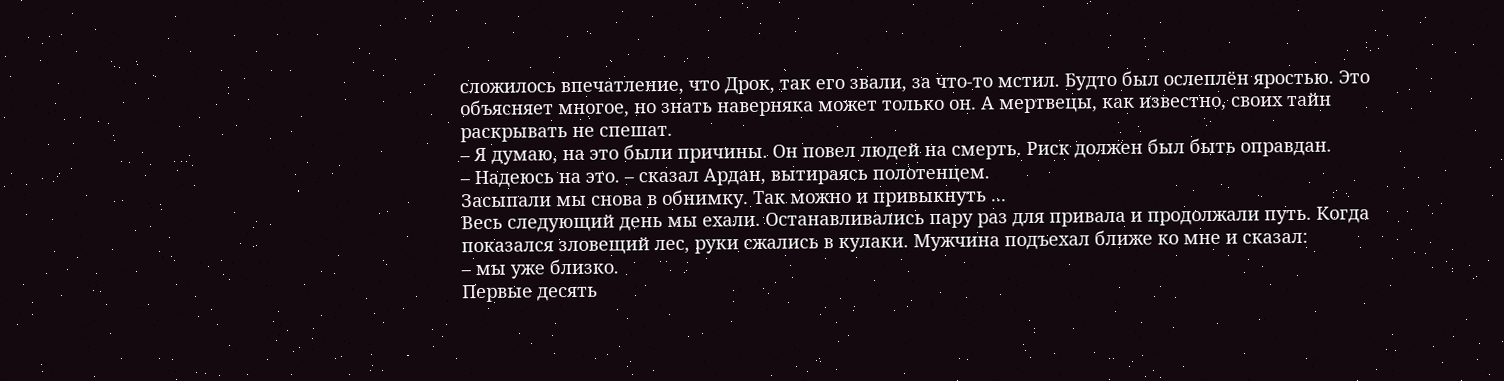сложилось впечатление, что Дрок, так его звали, за что-то мстил. Будто был ослеплён яростью. Это объясняет многое, но знать наверняка может только он. А мертвецы, как известно, своих тайн раскрывать не спешат.
– Я думаю, на это были причины. Он повел людей на смерть. Риск должен был быть оправдан.
– Надеюсь на это. – сказал Ардан, вытираясь полотенцем.
Засыпали мы снова в обнимку. Так можно и привыкнуть ...
Весь следующий день мы ехали. Останавливались пару раз для привала и продолжали путь. Когда показался зловещий лес, руки сжались в кулаки. Мужчина подъехал ближе ко мне и сказал:
– мы уже близко.
Первые десять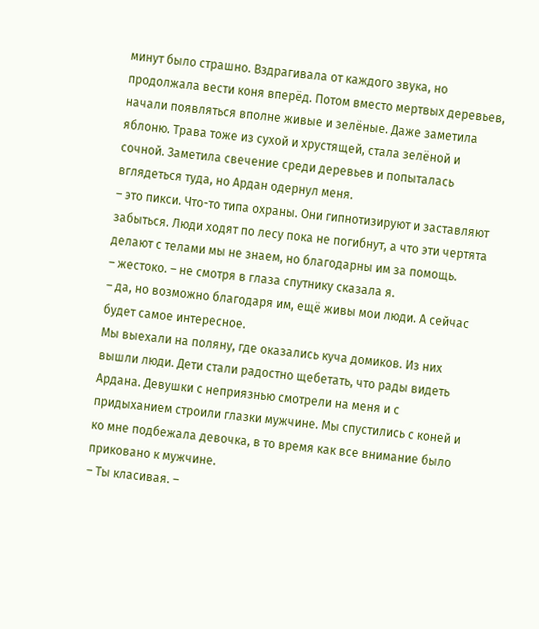минут было страшно. Вздрагивала от каждого звука, но продолжала вести коня вперёд. Потом вместо мертвых деревьев, начали появляться вполне живые и зелёные. Даже заметила яблоню. Трава тоже из сухой и хрустящей, стала зелёной и сочной. Заметила свечение среди деревьев и попыталась вглядеться туда, но Ардан одернул меня.
– это пикси. Что-то типа охраны. Они гипнотизируют и заставляют забыться. Люди ходят по лесу пока не погибнут, а что эти чертята делают с телами мы не знаем, но благодарны им за помощь.
– жестоко. – не смотря в глаза спутнику сказала я.
– да, но возможно благодаря им, ещё живы мои люди. А сейчас будет самое интересное.
Мы выехали на поляну, где оказались куча домиков. Из них вышли люди. Дети стали радостно щебетать, что рады видеть Ардана. Девушки с неприязнью смотрели на меня и с придыханием строили глазки мужчине. Мы спустились с коней и ко мне подбежала девочка, в то время как все внимание было приковано к мужчине.
– Ты класивая. –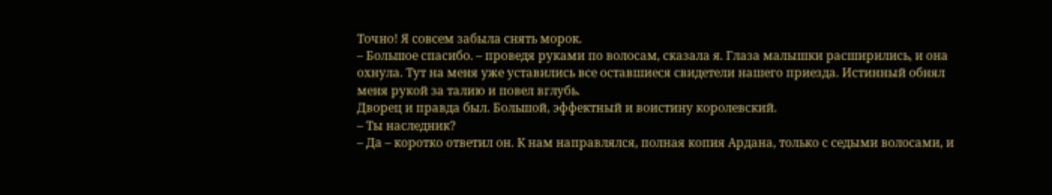Точно! Я совсем забыла снять морок.
– Большое спасибо. – проведя руками по волосам, сказала я. Глаза малышки расширились, и она охнула. Тут на меня уже уставились все оставшиеся свидетели нашего приезда. Истинный обнял меня рукой за талию и повел вглубь.
Дворец и правда был. Большой, эффектный и воистину королевский.
– Ты наследник?
– Да – коротко ответил он. К нам направлялся, полная копия Ардана, только с седыми волосами, и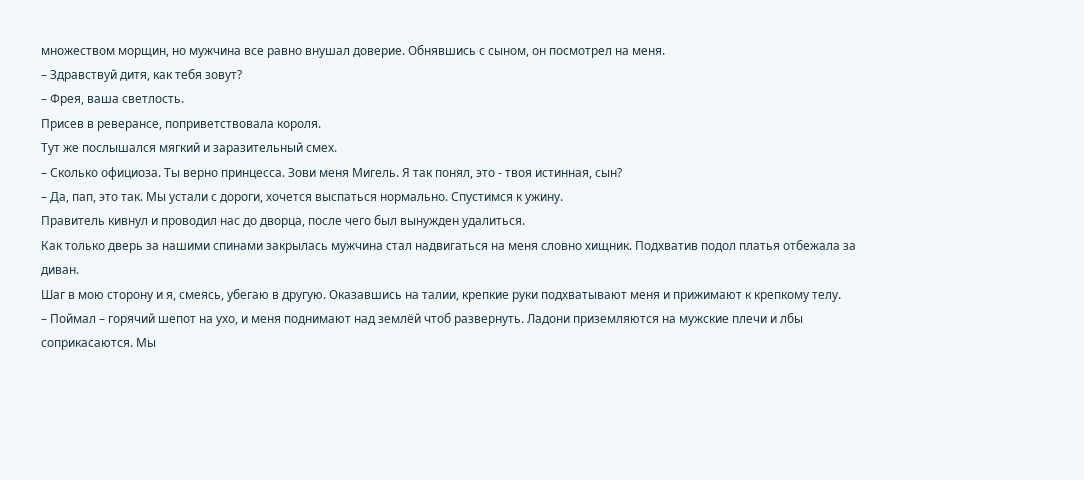множеством морщин, но мужчина все равно внушал доверие. Обнявшись с сыном, он посмотрел на меня.
– Здравствуй дитя, как тебя зовут?
– Фрея, ваша светлость.
Присев в реверансе, поприветствовала короля.
Тут же послышался мягкий и заразительный смех.
– Сколько официоза. Ты верно принцесса. Зови меня Мигель. Я так понял, это - твоя истинная, сын?
– Да, пап, это так. Мы устали с дороги, хочется выспаться нормально. Спустимся к ужину.
Правитель кивнул и проводил нас до дворца, после чего был вынужден удалиться.
Как только дверь за нашими спинами закрылась мужчина стал надвигаться на меня словно хищник. Подхватив подол платья отбежала за диван.
Шаг в мою сторону и я, смеясь, убегаю в другую. Оказавшись на талии, крепкие руки подхватывают меня и прижимают к крепкому телу.
– Поймал – горячий шепот на ухо, и меня поднимают над землёй чтоб развернуть. Ладони приземляются на мужские плечи и лбы соприкасаются. Мы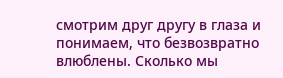смотрим друг другу в глаза и понимаем, что безвозвратно влюблены. Сколько мы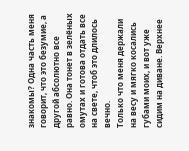знакомы? Одна часть меня говорит, что это безумие, а другой абсолютно все равно. Она тонет в зелёных омутах и готова отдать все на свете, чтоб это длилось вечно.
Только что меня держали на весу и мягко косались губами моих, и вот уже сидим на диване. Верхнее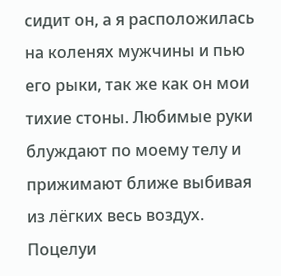сидит он, а я расположилась на коленях мужчины и пью его рыки, так же как он мои тихие стоны. Любимые руки блуждают по моему телу и прижимают ближе выбивая из лёгких весь воздух.
Поцелуи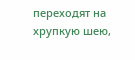переходят на хрупкую шею,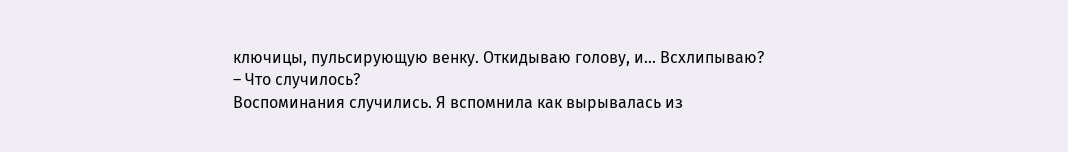ключицы, пульсирующую венку. Откидываю голову, и... Всхлипываю?
– Что случилось?
Воспоминания случились. Я вспомнила как вырывалась из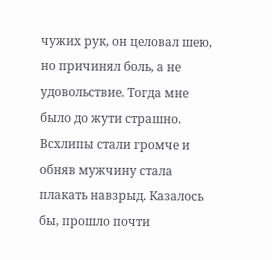чужих рук, он целовал шею, но причинял боль, а не удовольствие. Тогда мне было до жути страшно. Всхлипы стали громче и обняв мужчину стала плакать навзрыд. Казалось бы, прошло почти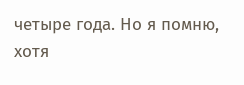четыре года. Но я помню, хотя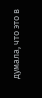думала, что это в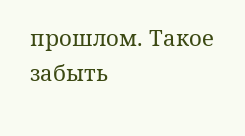прошлом. Такое забыть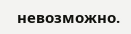невозможно.